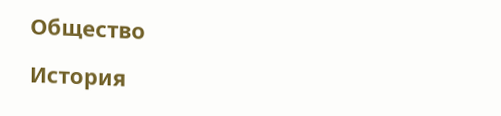Общество

История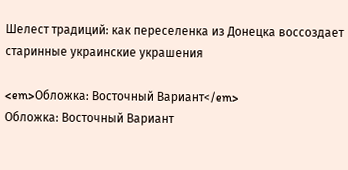Шелест традиций: как переселенка из Донецка воссоздает старинные украинские украшения

<em>Обложка: Восточный Вариант</em>
Обложка: Восточный Вариант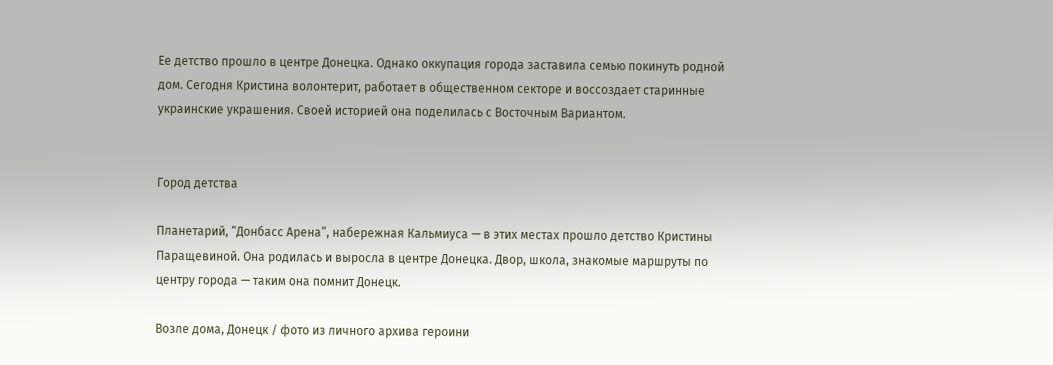Ее детство прошло в центре Донецка. Однако оккупация города заставила семью покинуть родной дом. Сегодня Кристина волонтерит, работает в общественном секторе и воссоздает старинные украинские украшения. Своей историей она поделилась с Восточным Вариантом.


Город детства

Планетарий, “Донбасс Арена”, набережная Кальмиуса — в этих местах прошло детство Кристины Паращевиной. Она родилась и выросла в центре Донецка. Двор, школа, знакомые маршруты по центру города — таким она помнит Донецк.

Возле дома, Донецк / фото из личного архива героини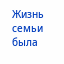Жизнь семьи была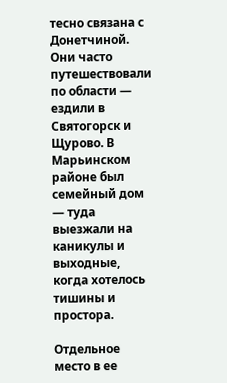тесно связана с Донетчиной. Они часто путешествовали по области — ездили в Святогорск и Щурово. В Марьинском районе был семейный дом — туда выезжали на каникулы и выходные, когда хотелось тишины и простора.

Отдельное место в ее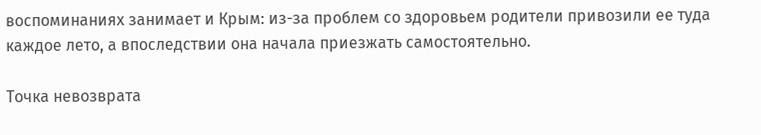воспоминаниях занимает и Крым: из-за проблем со здоровьем родители привозили ее туда каждое лето, а впоследствии она начала приезжать самостоятельно.

Точка невозврата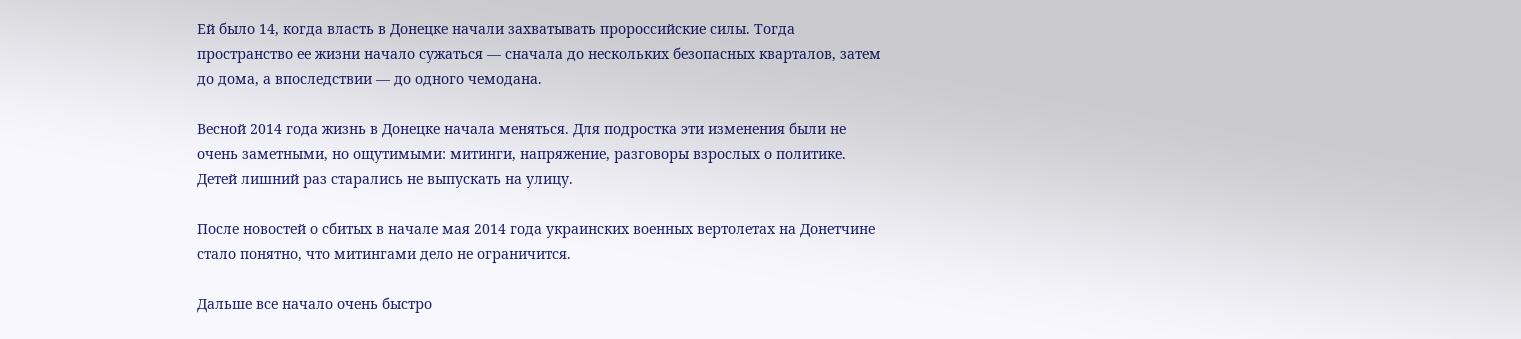Ей было 14, когда власть в Донецке начали захватывать пророссийские силы. Тогда пространство ее жизни начало сужаться — сначала до нескольких безопасных кварталов, затем до дома, а впоследствии — до одного чемодана.

Весной 2014 года жизнь в Донецке начала меняться. Для подростка эти изменения были не очень заметными, но ощутимыми: митинги, напряжение, разговоры взрослых о политике. Детей лишний раз старались не выпускать на улицу.

После новостей о сбитых в начале мая 2014 года украинских военных вертолетах на Донетчине стало понятно, что митингами дело не ограничится.

Дальше все начало очень быстро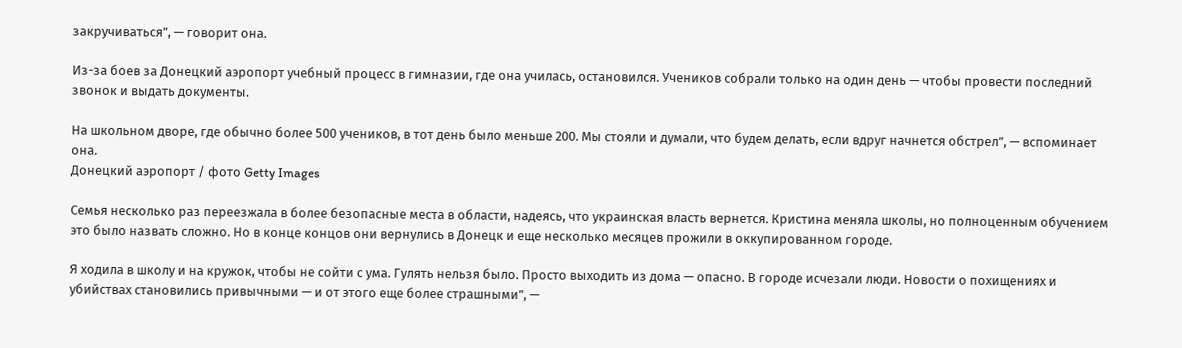закручиваться”, — говорит она.

Из-за боев за Донецкий аэропорт учебный процесс в гимназии, где она училась, остановился. Учеников собрали только на один день — чтобы провести последний звонок и выдать документы.

На школьном дворе, где обычно более 500 учеников, в тот день было меньше 200. Мы стояли и думали, что будем делать, если вдруг начнется обстрел”, — вспоминает она.
Донецкий аэропорт / фото Getty Images

Семья несколько раз переезжала в более безопасные места в области, надеясь, что украинская власть вернется. Кристина меняла школы, но полноценным обучением это было назвать сложно. Но в конце концов они вернулись в Донецк и еще несколько месяцев прожили в оккупированном городе.

Я ходила в школу и на кружок, чтобы не сойти с ума. Гулять нельзя было. Просто выходить из дома — опасно. В городе исчезали люди. Новости о похищениях и убийствах становились привычными — и от этого еще более страшными”, —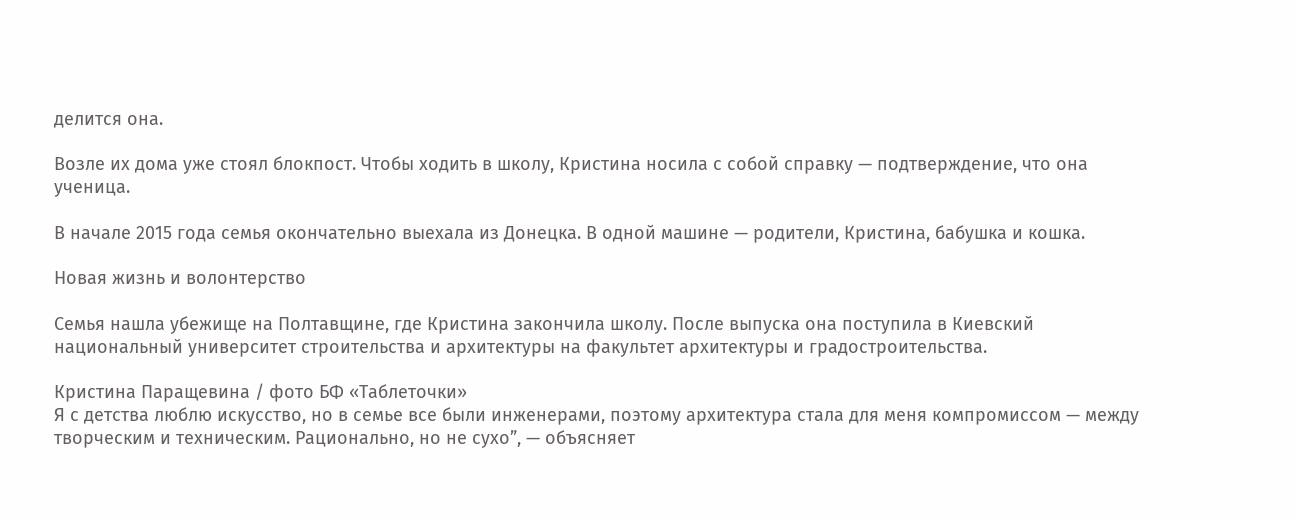делится она.

Возле их дома уже стоял блокпост. Чтобы ходить в школу, Кристина носила с собой справку — подтверждение, что она ученица.

В начале 2015 года семья окончательно выехала из Донецка. В одной машине — родители, Кристина, бабушка и кошка.

Новая жизнь и волонтерство

Семья нашла убежище на Полтавщине, где Кристина закончила школу. После выпуска она поступила в Киевский национальный университет строительства и архитектуры на факультет архитектуры и градостроительства.

Кристина Паращевина / фото БФ «Таблеточки»
Я с детства люблю искусство, но в семье все были инженерами, поэтому архитектура стала для меня компромиссом — между творческим и техническим. Рационально, но не сухо”, — объясняет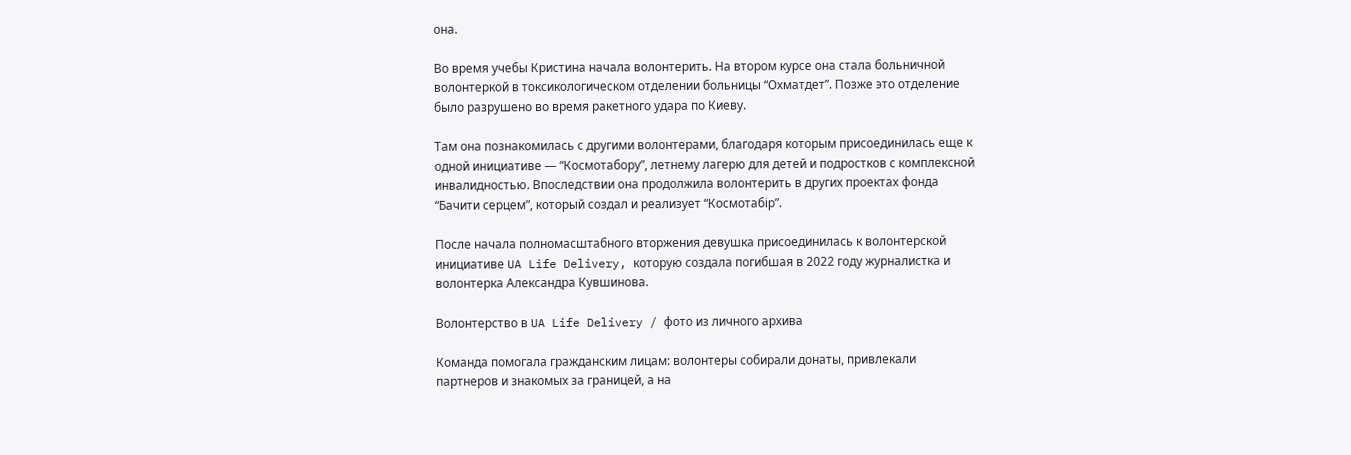она.

Во время учебы Кристина начала волонтерить. На втором курсе она стала больничной волонтеркой в токсикологическом отделении больницы “Охматдет”. Позже это отделение было разрушено во время ракетного удара по Киеву.

Там она познакомилась с другими волонтерами, благодаря которым присоединилась еще к одной инициативе — “Космотабору”, летнему лагерю для детей и подростков с комплексной инвалидностью. Впоследствии она продолжила волонтерить в других проектах фонда “Бачити серцем”, который создал и реализует “Космотабір”.

После начала полномасштабного вторжения девушка присоединилась к волонтерской инициативе UA Life Delivery, которую создала погибшая в 2022 году журналистка и волонтерка Александра Кувшинова.

Волонтерство в UA Life Delivery / фото из личного архива

Команда помогала гражданским лицам: волонтеры собирали донаты, привлекали партнеров и знакомых за границей, а на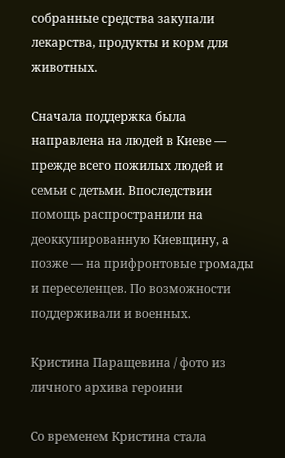собранные средства закупали лекарства, продукты и корм для животных.

Сначала поддержка была направлена на людей в Киеве — прежде всего пожилых людей и семьи с детьми. Впоследствии помощь распространили на деоккупированную Киевщину, а позже — на прифронтовые громады и переселенцев. По возможности поддерживали и военных.

Кристина Паращевина / фото из личного архива героини

Со временем Кристина стала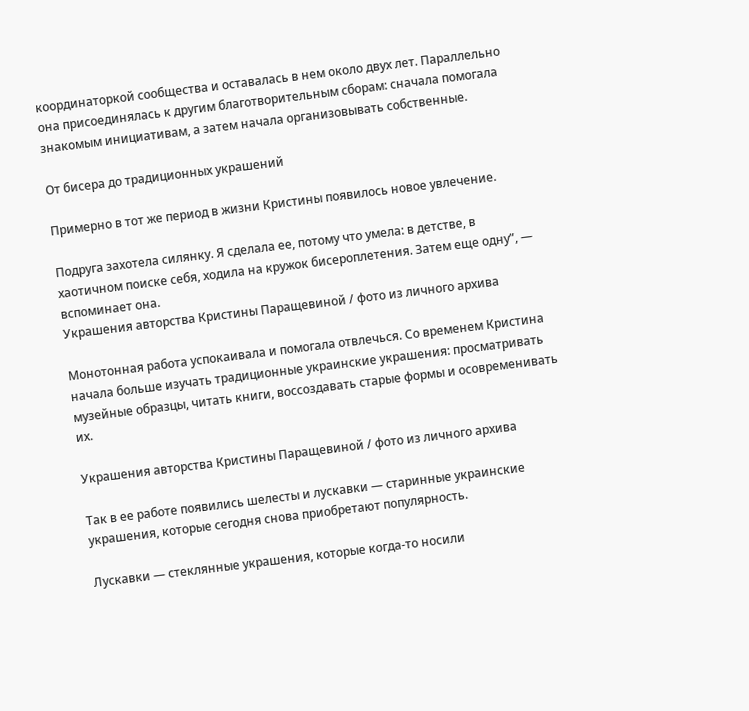координаторкой сообщества и оставалась в нем около двух лет. Параллельно она присоединялась к другим благотворительным сборам: сначала помогала знакомым инициативам, а затем начала организовывать собственные.

От бисера до традиционных украшений

Примерно в тот же период в жизни Кристины появилось новое увлечение.

Подруга захотела силянку. Я сделала ее, потому что умела: в детстве, в хаотичном поиске себя, ходила на кружок бисероплетения. Затем еще одну”, — вспоминает она.
Украшения авторства Кристины Паращевиной / фото из личного архива

Монотонная работа успокаивала и помогала отвлечься. Со временем Кристина начала больше изучать традиционные украинские украшения: просматривать музейные образцы, читать книги, воссоздавать старые формы и осовременивать их.

Украшения авторства Кристины Паращевиной / фото из личного архива

Так в ее работе появились шелесты и лускавки — старинные украинские украшения, которые сегодня снова приобретают популярность.

Лускавки — стеклянные украшения, которые когда-то носили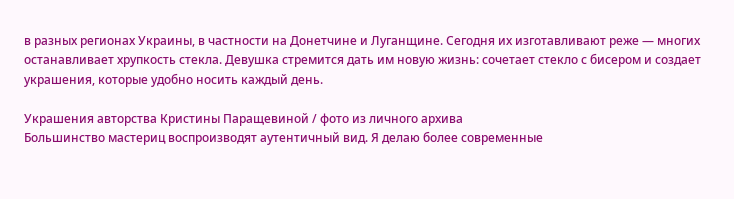в разных регионах Украины, в частности на Донетчине и Луганщине. Сегодня их изготавливают реже — многих останавливает хрупкость стекла. Девушка стремится дать им новую жизнь: сочетает стекло с бисером и создает украшения, которые удобно носить каждый день.

Украшения авторства Кристины Паращевиной / фото из личного архива
Большинство мастериц воспроизводят аутентичный вид. Я делаю более современные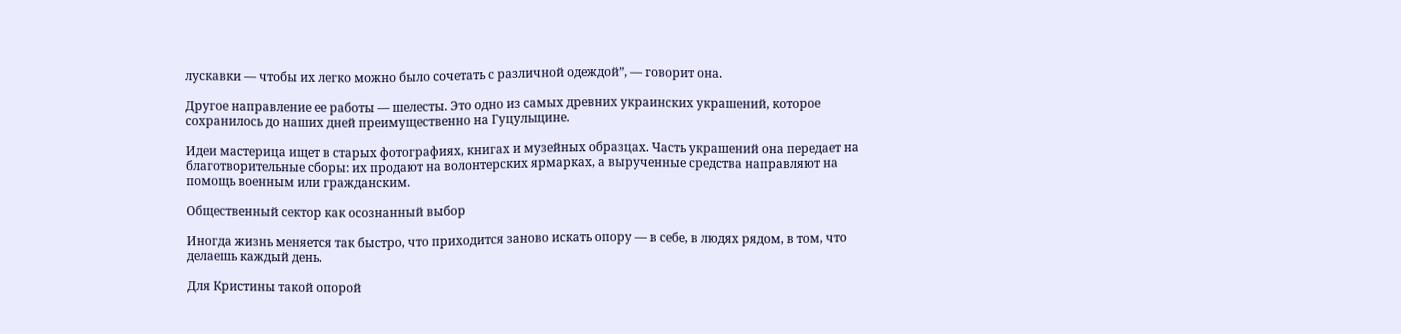лускавки — чтобы их легко можно было сочетать с различной одеждой”, — говорит она.

Другое направление ее работы — шелесты. Это одно из самых древних украинских украшений, которое сохранилось до наших дней преимущественно на Гуцульщине.

Идеи мастерица ищет в старых фотографиях, книгах и музейных образцах. Часть украшений она передает на благотворительные сборы: их продают на волонтерских ярмарках, а вырученные средства направляют на помощь военным или гражданским.

Общественный сектор как осознанный выбор

Иногда жизнь меняется так быстро, что приходится заново искать опору — в себе, в людях рядом, в том, что делаешь каждый день.

Для Кристины такой опорой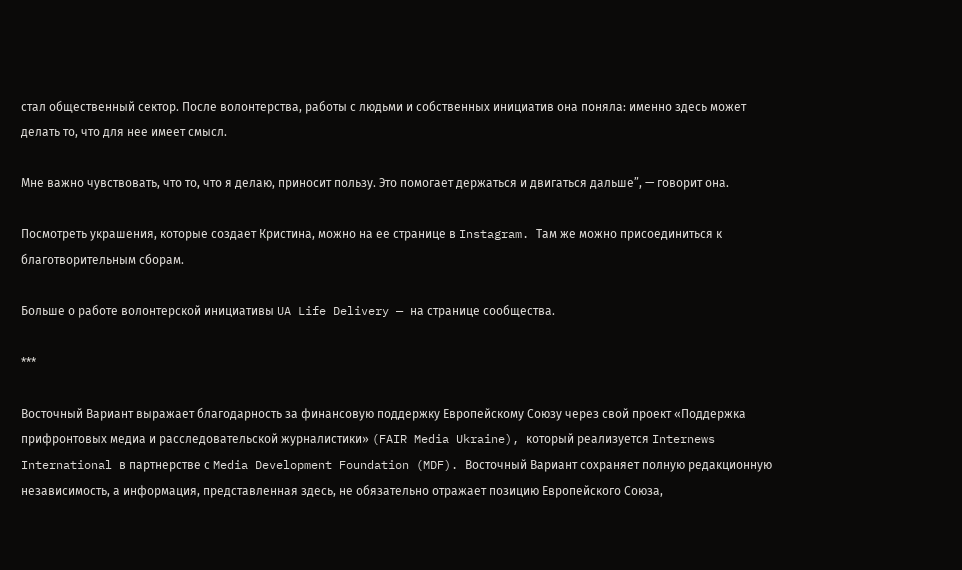стал общественный сектор. После волонтерства, работы с людьми и собственных инициатив она поняла: именно здесь может делать то, что для нее имеет смысл.

Мне важно чувствовать, что то, что я делаю, приносит пользу. Это помогает держаться и двигаться дальше”, — говорит она.

Посмотреть украшения, которые создает Кристина, можно на ее странице в Instagram. Там же можно присоединиться к благотворительным сборам.

Больше о работе волонтерской инициативы UA Life Delivery — на странице сообщества.

***

Восточный Вариант выражает благодарность за финансовую поддержку Европейскому Союзу через свой проект «Поддержка прифронтовых медиа и расследовательской журналистики» (FAIR Media Ukraine), который реализуется Internews International в партнерстве с Media Development Foundation (MDF). Восточный Вариант сохраняет полную редакционную независимость, а информация, представленная здесь, не обязательно отражает позицию Европейского Союза,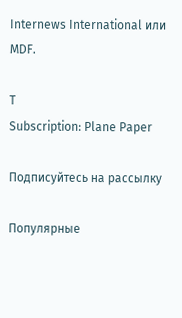Internews International или MDF.

Т
Subscription: Plane Paper

Подписуйтесь на рассылку

Популярные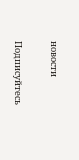новости

Подписуйтесь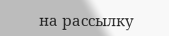на рассылку